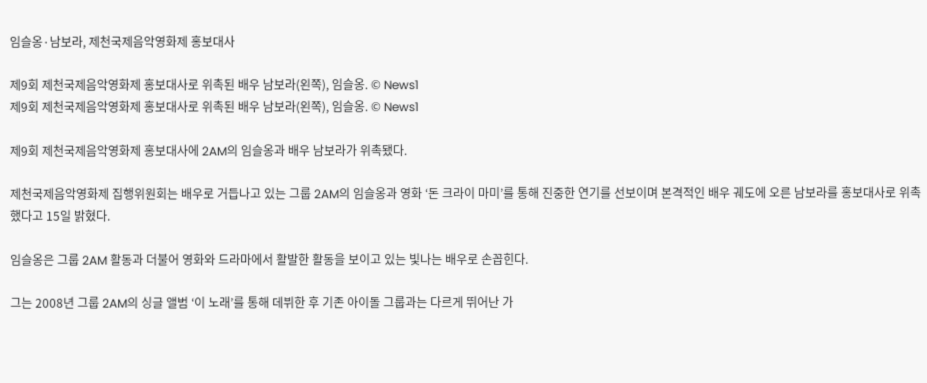임슬옹·남보라, 제천국제음악영화제 홍보대사

제9회 제천국제음악영화제 홍보대사로 위촉된 배우 남보라(왼쪽), 임슬옹. © News1
제9회 제천국제음악영화제 홍보대사로 위촉된 배우 남보라(왼쪽), 임슬옹. © News1

제9회 제천국제음악영화제 홍보대사에 2AM의 임슬옹과 배우 남보라가 위촉됐다.

제천국제음악영화제 집행위원회는 배우로 거듭나고 있는 그룹 2AM의 임슬옹과 영화 ‘돈 크라이 마미’를 통해 진중한 연기를 선보이며 본격적인 배우 궤도에 오른 남보라를 홍보대사로 위촉했다고 15일 밝혔다.

임슬옹은 그룹 2AM 활동과 더불어 영화와 드라마에서 활발한 활동을 보이고 있는 빛나는 배우로 손꼽힌다.

그는 2008년 그룹 2AM의 싱글 앨범 ‘이 노래’를 통해 데뷔한 후 기존 아이돌 그룹과는 다르게 뛰어난 가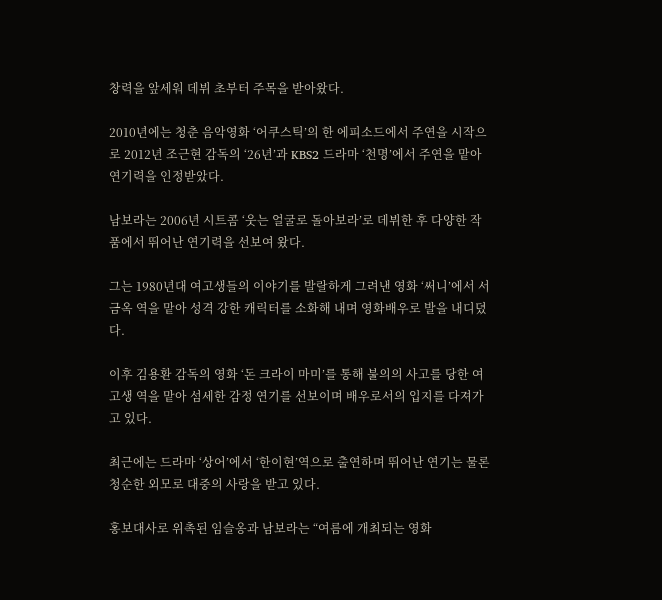창력을 앞세워 데뷔 초부터 주목을 받아왔다.

2010년에는 청춘 음악영화 ‘어쿠스틱’의 한 에피소드에서 주연을 시작으로 2012년 조근현 감독의 ‘26년’과 KBS2 드라마 ‘천명’에서 주연을 맡아 연기력을 인정받았다.

남보라는 2006년 시트콤 ‘웃는 얼굴로 돌아보라’로 데뷔한 후 다양한 작품에서 뛰어난 연기력을 선보여 왔다.

그는 1980년대 여고생들의 이야기를 발랄하게 그려낸 영화 ‘써니’에서 서금옥 역을 맡아 성격 강한 캐릭터를 소화해 내며 영화배우로 발을 내디뎠다.

이후 김용환 감독의 영화 ‘돈 크라이 마미’를 통해 불의의 사고를 당한 여고생 역을 맡아 섬세한 감정 연기를 선보이며 배우로서의 입지를 다져가고 있다.

최근에는 드라마 ‘상어’에서 ‘한이현’역으로 출연하며 뛰어난 연기는 물론 청순한 외모로 대중의 사랑을 받고 있다.

홍보대사로 위촉된 임슬옹과 남보라는 “여름에 개최되는 영화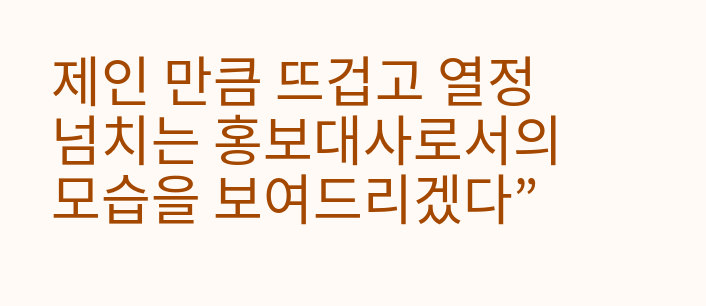제인 만큼 뜨겁고 열정 넘치는 홍보대사로서의 모습을 보여드리겠다”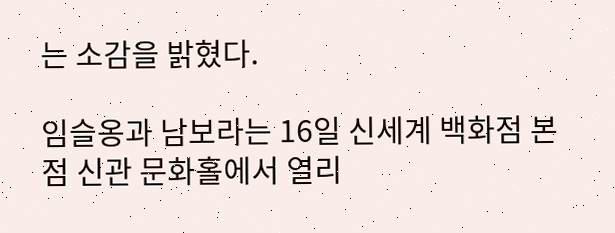는 소감을 밝혔다.

임슬옹과 남보라는 16일 신세계 백화점 본점 신관 문화홀에서 열리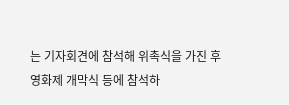는 기자회견에 참석해 위촉식을 가진 후 영화제 개막식 등에 참석하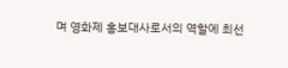며 영화제 홍보대사로서의 역할에 최선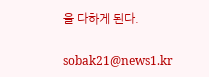을 다하게 된다.

sobak21@news1.kr